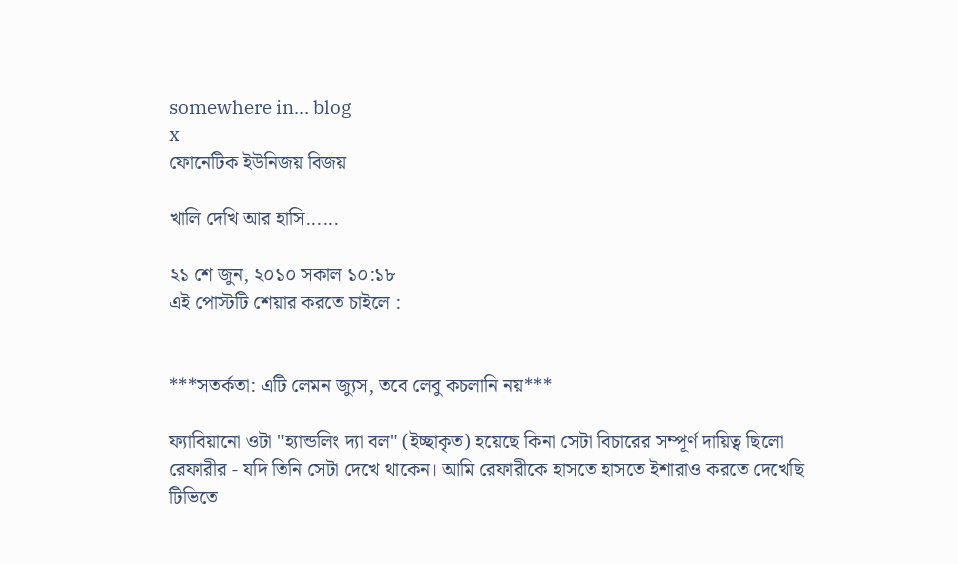somewhere in... blog
x
ফোনেটিক ইউনিজয় বিজয়

খালি দেখি আর হাসি......

২১ শে জুন, ২০১০ সকাল ১০:১৮
এই পোস্টটি শেয়ার করতে চাইলে :


***সতর্কতা: এটি লেমন জ্যুস, তবে লেবু কচলানি নয়***

ফ্যাবিয়ানো ওটা "হ্যান্ডলিং দ্যা বল" (ইচ্ছাকৃত) হয়েছে কিনা সেটা বিচারের সম্পূর্ণ দায়িত্ব ছিলো রেফারীর - যদি তিনি সেটা দেখে থাকেন। আমি রেফারীকে হাসতে হাসতে ইশারাও করতে দেখেছি টিভিতে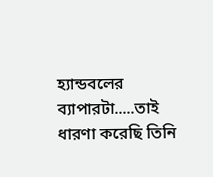হ্যান্ডবলের ব্যাপারটা.....তাই ধারণা করেছি তিনি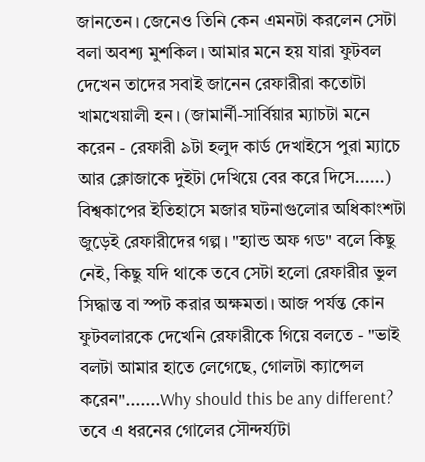জানতেন। জেনেও তিনি কেন এমনটা করলেন সেটা বলা অবশ্য মুশকিল। আমার মনে হয় যারা ফুটবল দেখেন তাদের সবাই জানেন রেফারীরা কতোটা খামখেয়ালী হন। (জামার্নী-সার্বিয়ার ম্যাচটা মনে করেন - রেফারী ৯টা হলুদ কার্ড দেখাইসে পুরা ম্যাচে আর ক্লোজাকে দুইটা দেখিয়ে বের করে দিসে......) বিশ্বকাপের ইতিহাসে মজার ঘটনাগুলোর অধিকাংশটা জুড়েই রেফারীদের গল্প। "হ্যান্ড অফ গড" বলে কিছু নেই, কিছু যদি থাকে তবে সেটা হলো রেফারীর ভুল সিদ্ধান্ত বা স্পট করার অক্ষমতা। আজ পর্যন্ত কোন ফুটবলারকে দেখেনি রেফারীকে গিয়ে বলতে - "ভাই বলটা আমার হাতে লেগেছে, গোলটা ক্যান্সেল করেন".......Why should this be any different? তবে এ ধরনের গোলের সৌন্দর্য্যটা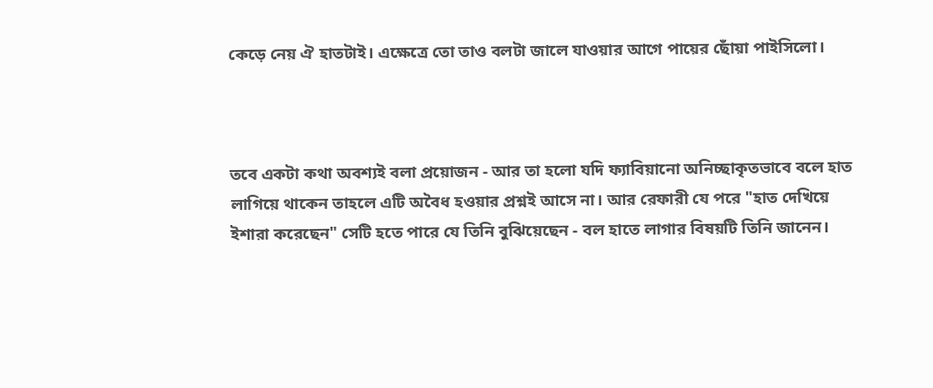কেড়ে নেয় ঐ হাতটাই। এক্ষেত্রে তো তাও বলটা জালে যাওয়ার আগে পায়ের ছোঁয়া পাইসিলো।



তবে একটা কথা অবশ্যই বলা প্রয়োজন - আর তা হলো যদি ফ্যাবিয়ানো অনিচ্ছাকৃতভাবে বলে হাত লাগিয়ে থাকেন তাহলে এটি অবৈধ হওয়ার প্রশ্নই আসে না। আর রেফারী যে পরে "হাত দেখিয়ে ইশারা করেছেন" সেটি হতে পারে যে তিনি বুঝিয়েছেন - বল হাতে লাগার বিষয়টি তিনি জানেন।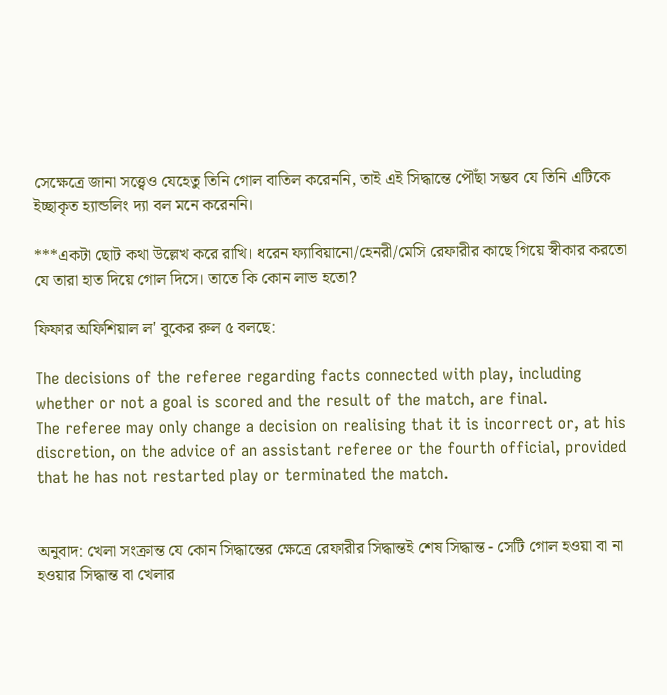সেক্ষেত্রে জানা সত্ত্বেও যেহেতু তিনি গোল বাতিল করেননি, তাই এই সিদ্ধান্তে পৌঁছা সম্ভব যে তিনি এটিকে ইচ্ছাকৃত হ্যান্ডলিং দ্যা বল মনে করেননি।

***একটা ছোট কথা উল্লেখ করে রাখি। ধরেন ফ্যাবিয়ানো/হেনরী/মেসি রেফারীর কাছে গিয়ে স্বীকার করতো যে তারা হাত দিয়ে গোল দিসে। তাতে কি কোন লাভ হতো?

ফিফার অফিশিয়াল ল' বুকের রুল ৫ বলছে:

The decisions of the referee regarding facts connected with play, including whether or not a goal is scored and the result of the match, are final.
The referee may only change a decision on realising that it is incorrect or, at his discretion, on the advice of an assistant referee or the fourth official, provided that he has not restarted play or terminated the match.


অনুবাদ: খেলা সংক্রান্ত যে কোন সিদ্ধান্তের ক্ষেত্রে রেফারীর সিদ্ধান্তই শেষ সিদ্ধান্ত - সেটি গোল হওয়া বা না হওয়ার সিদ্ধান্ত বা খেলার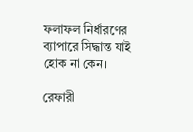ফলাফল নির্ধারণের ব্যাপারে সিদ্ধান্ত যাই হোক না কেন।

রেফারী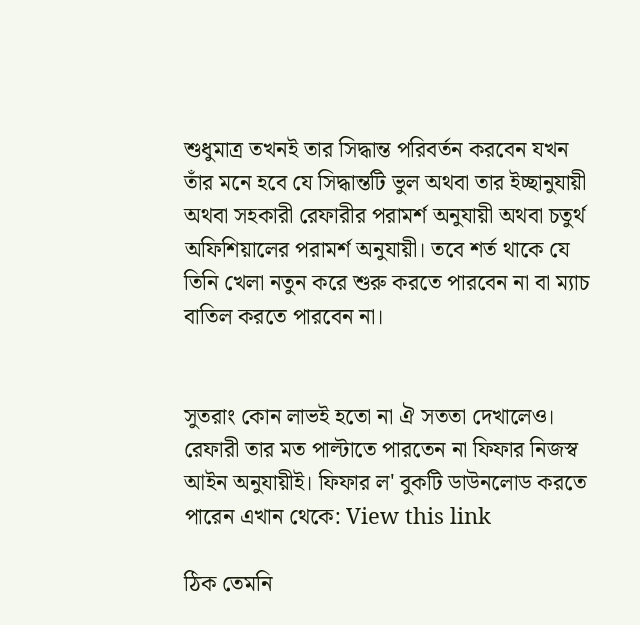শুধুমাত্র তখনই তার সিদ্ধান্ত পরিবর্তন করবেন যখন তাঁর মনে হবে যে সিদ্ধান্তটি ভুল অথবা তার ইচ্ছানুযায়ী অথবা সহকারী রেফারীর পরামর্শ অনুযায়ী অথবা চতুর্থ অফিশিয়ালের পরামর্শ অনুযায়ী। তবে শর্ত থাকে যে তিনি খেলা নতুন করে শুরু করতে পারবেন না বা ম্যাচ বাতিল করতে পারবেন না।


সুতরাং কোন লাভই হতো না ঐ সততা দেখালেও। রেফারী তার মত পাল্টাতে পারতেন না ফিফার নিজস্ব আইন অনুযায়ীই। ফিফার ল' বুকটি ডাউনলোড করতে পারেন এখান থেকে: View this link

ঠিক তেমনি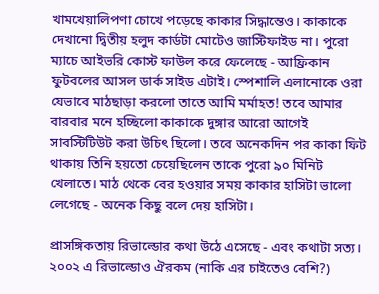খামখেয়ালিপণা চোখে পড়েছে কাকার সিদ্ধান্তেও। কাকাকে দেখানো দ্বিতীয় হলুদ কার্ডটা মোটেও জাস্টিফাইড না। পুরো ম্যাচে আইভরি কোস্ট ফাউল করে ফেলেছে - আফ্রিকান ফুটবলের আসল ডার্ক সাইড এটাই। স্পেশালি এলানোকে ওরা যেভাবে মাঠছাড়া করলো তাতে আমি মর্মাহত! তবে আমার বারবার মনে হচ্ছিলো কাকাকে দুঙ্গার আরো আগেই সাবস্টিটিউট করা উচিৎ ছিলো। তবে অনেকদিন পর কাকা ফিট থাকায় তিনি হয়তো চেয়েছিলেন তাকে পুরো ৯০ মিনিট খেলাতে। মাঠ থেকে বের হওয়ার সময় কাকার হাসিটা ভালো লেগেছে - অনেক কিছু বলে দেয় হাসিটা।

প্রাসঙ্গিকতায় রিভাল্ডোর কথা উঠে এসেছে - এবং কথাটা সত্য। ২০০২ এ রিভাল্ডোও ঐরকম (নাকি এর চাইতেও বেশি?)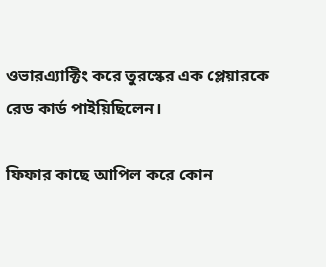ওভারএ্যাক্টিং করে তুরস্কের এক প্লেয়ারকে রেড কার্ড পাইয়িছিলেন।

ফিফার কাছে আপিল করে কোন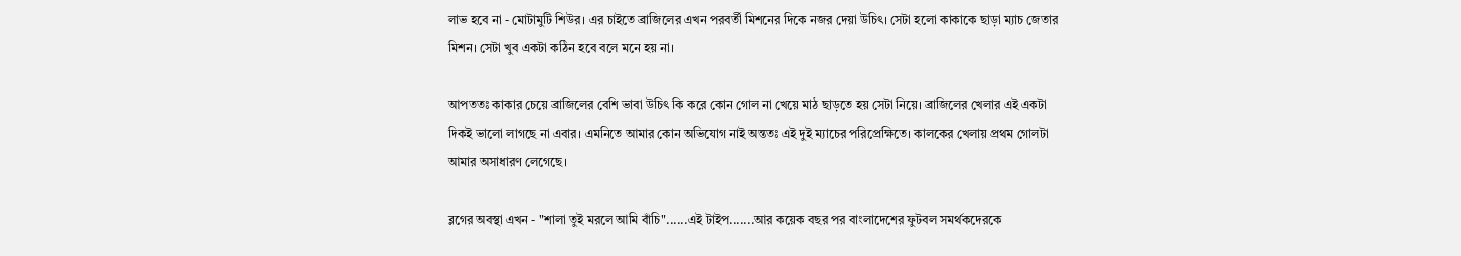লাভ হবে না - মোটামুটি শিউর। এর চাইতে ব্রাজিলের এখন পরবর্তী মিশনের দিকে নজর দেয়া উচিৎ। সেটা হলো কাকাকে ছাড়া ম্যাচ জেতার মিশন। সেটা খুব একটা কঠিন হবে বলে মনে হয় না।

আপততঃ কাকার চেয়ে ব্রাজিলের বেশি ভাবা উচিৎ কি করে কোন গোল না খেয়ে মাঠ ছাড়তে হয় সেটা নিয়ে। ব্রাজিলের খেলার এই একটা দিকই ভালো লাগছে না এবার। এমনিতে আমার কোন অভিযোগ নাই অন্ততঃ এই দুই ম্যাচের পরিপ্রেক্ষিতে। কালকের খেলায় প্রথম গোলটা আমার অসাধারণ লেগেছে।

ব্লগের অবস্থা এখন - "শালা তুই মরলে আমি বাঁচি"......এই টাইপ.......আর কয়েক বছর পর বাংলাদেশের ফুটবল সমর্থকদেরকে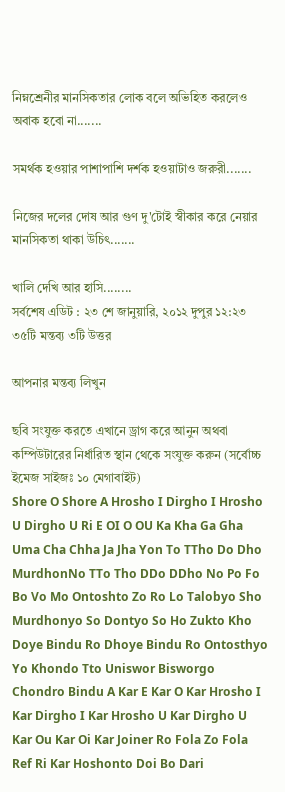নিম্নশ্রেনীর মানসিকতার লোক বলে অভিহিত করলেও অবাক হবো না.......

সমর্থক হওয়ার পাশাপাশি দর্শক হওয়াটাও জরুরী.......

নিজের দলের দোষ আর গুণ দু'টোই স্বীকার করে নেয়ার মানসিকতা থাকা উচিৎ.......

খালি দেখি আর হাসি........
সর্বশেষ এডিট : ২৩ শে জানুয়ারি, ২০১২ দুপুর ১২:২৩
৩৫টি মন্তব্য ৩টি উত্তর

আপনার মন্তব্য লিখুন

ছবি সংযুক্ত করতে এখানে ড্রাগ করে আনুন অথবা কম্পিউটারের নির্ধারিত স্থান থেকে সংযুক্ত করুন (সর্বোচ্চ ইমেজ সাইজঃ ১০ মেগাবাইট)
Shore O Shore A Hrosho I Dirgho I Hrosho U Dirgho U Ri E OI O OU Ka Kha Ga Gha Uma Cha Chha Ja Jha Yon To TTho Do Dho MurdhonNo TTo Tho DDo DDho No Po Fo Bo Vo Mo Ontoshto Zo Ro Lo Talobyo Sho Murdhonyo So Dontyo So Ho Zukto Kho Doye Bindu Ro Dhoye Bindu Ro Ontosthyo Yo Khondo Tto Uniswor Bisworgo Chondro Bindu A Kar E Kar O Kar Hrosho I Kar Dirgho I Kar Hrosho U Kar Dirgho U Kar Ou Kar Oi Kar Joiner Ro Fola Zo Fola Ref Ri Kar Hoshonto Doi Bo Dari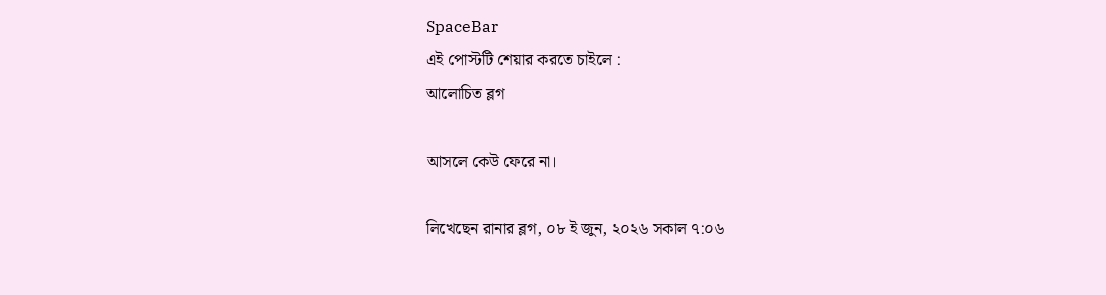SpaceBar
এই পোস্টটি শেয়ার করতে চাইলে :
আলোচিত ব্লগ

আসলে কেউ ফেরে না।

লিখেছেন রানার ব্লগ, ০৮ ই জুন, ২০২৬ সকাল ৭:০৬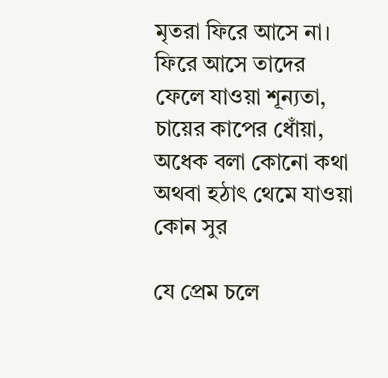মৃতরা ফিরে আসে না।
ফিরে আসে তাদের ফেলে যাওয়া শূন্যতা,
চায়ের কাপের ধোঁয়া,
অধেক বলা কোনো কথা
অথবা হঠাৎ থেমে যাওয়া কোন সুর

যে প্রেম চলে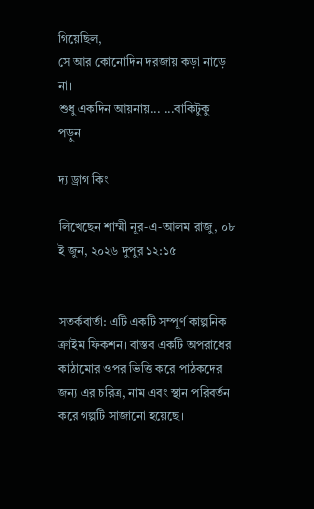গিয়েছিল,
সে আর কোনোদিন দরজায় কড়া নাড়ে না।
শুধু একদিন আয়নায়... ...বাকিটুকু পড়ুন

দ্য ড্রাগ কিং

লিখেছেন শাম্মী নূর-এ-আলম রাজু, ০৮ ই জুন, ২০২৬ দুপুর ১২:১৫


সতর্কবার্তা: এটি একটি সম্পূর্ণ কাল্পনিক ক্রাইম ফিকশন। বাস্তব একটি অপরাধের কাঠামোর ওপর ভিত্তি করে পাঠকদের জন্য এর চরিত্র, নাম এবং স্থান পরিবর্তন করে গল্পটি সাজানো হয়েছে।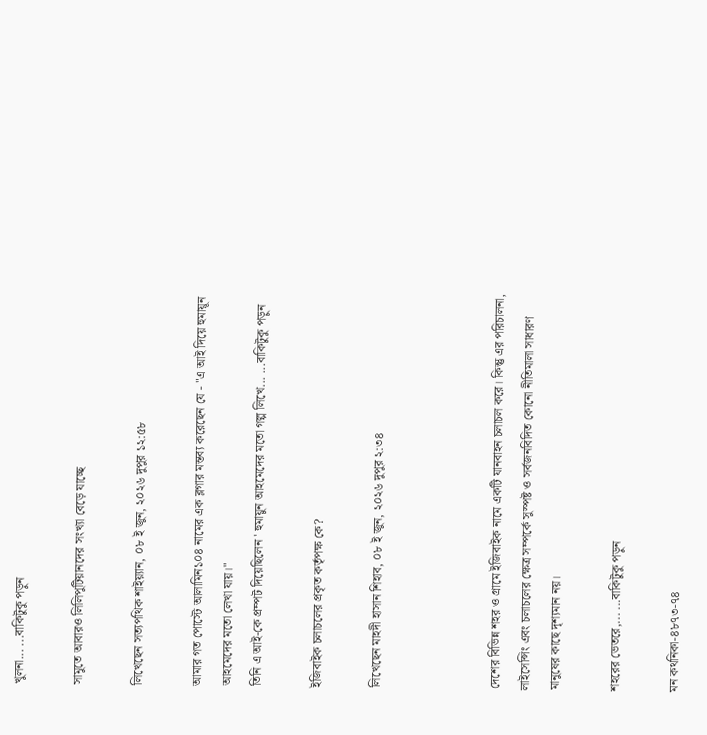খুলনা... ...বাকিটুকু পড়ুন

সামুতে আবারও লিলিপুটিয়ানদের সংখ্যা বেড়ে যাচ্ছে

লিখেছেন সত্যপথিক শাইয়্যান, ০৮ ই জুন, ২০২৬ দুপুর ১২:৫৮

আমার গত পোস্টে আলামিন১০৪ নামের এক ব্লগার মন্তব্য করেছেন যে - "এ আই দিয়ে হুমায়ূন আহমেদের মতো লেখা যায়।"
তিনি এ আই-কে প্রম্পট দিয়েছিলেন ' হুমায়ুন আহমেদের মতো গল্প লিখে... ...বাকিটুকু পড়ুন

ইজিবাইক চলাচলের প্রকৃত কর্তৃপক্ষ কে?

লিখেছেন মাহদী হাসান শিহাব, ০৮ ই জুন, ২০২৬ দুপুর ২:৩৪



দেশের বিভিন্ন শহর ও গ্রামে ইজিবাইক নামে একটি যানবাহন চলাচল করে। কিন্তু এর পরিচালনা, লাইসেন্সিং এবং চলাচলের ক্ষেত্র সম্পর্কে সুস্পষ্ট ও সর্বজনবিদিত কোনো নীতিমালা সাধারণ মানুষের কাছে দৃশ্যমান নয়।

শহরের ভেতরে,... ...বাকিটুকু পড়ুন

মন কথনিকা-৪৮৭৩-৭৪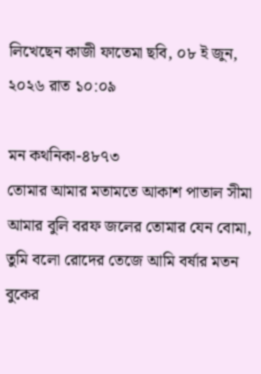লিখেছেন কাজী ফাতেমা ছবি, ০৮ ই জুন, ২০২৬ রাত ১০:০৯

মন কথনিকা-৪৮৭৩
তোমার আমার মতামতে আকাশ পাতাল সীমা
আমার বুলি বরফ জলের তোমার যেন বোমা,
তুমি বলো রোদের তেজে আমি বর্ষার মতন
বুকের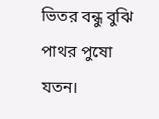ভিতর বন্ধু বুঝি পাথর পুষো যতন।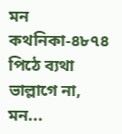মন কথনিকা-৪৮৭৪
পিঠে ব্যথা ভাল্লাগে না, মন...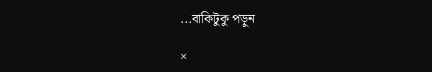...বাকিটুকু পড়ুন

×